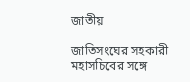জাতীয়

জাতিসংঘের সহকারী মহাসচিবের সঙ্গে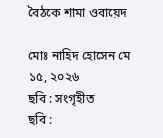বৈঠকে শামা ওবায়েদ

মোঃ নাহিদ হোসেন মে ১৫, ২০২৬
ছবি : সংগৃহীত
ছবি :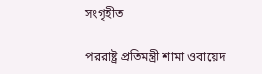সংগৃহীত

পররাষ্ট্র প্রতিমন্ত্রী শামা ওবায়েদ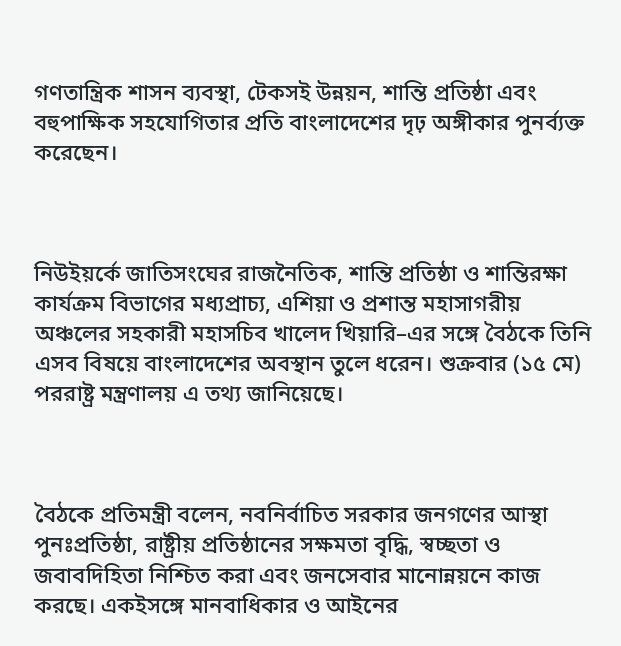গণতান্ত্রিক শাসন ব্যবস্থা, টেকসই উন্নয়ন, শান্তি প্রতিষ্ঠা এবং বহুপাক্ষিক সহযোগিতার প্রতি বাংলাদেশের দৃঢ় অঙ্গীকার পুনর্ব্যক্ত করেছেন।



নিউইয়র্কে জাতিসংঘের রাজনৈতিক, শান্তি প্রতিষ্ঠা ও শান্তিরক্ষা কার্যক্রম বিভাগের মধ্যপ্রাচ্য, এশিয়া ও প্রশান্ত মহাসাগরীয় অঞ্চলের সহকারী মহাসচিব খালেদ খিয়ারি–এর সঙ্গে বৈঠকে তিনি এসব বিষয়ে বাংলাদেশের অবস্থান তুলে ধরেন। শুক্রবার (১৫ মে) পররাষ্ট্র মন্ত্রণালয় এ তথ্য জানিয়েছে।



বৈঠকে প্রতিমন্ত্রী বলেন, নবনির্বাচিত সরকার জনগণের আস্থা পুনঃপ্রতিষ্ঠা, রাষ্ট্রীয় প্রতিষ্ঠানের সক্ষমতা বৃদ্ধি, স্বচ্ছতা ও জবাবদিহিতা নিশ্চিত করা এবং জনসেবার মানোন্নয়নে কাজ করছে। একইসঙ্গে মানবাধিকার ও আইনের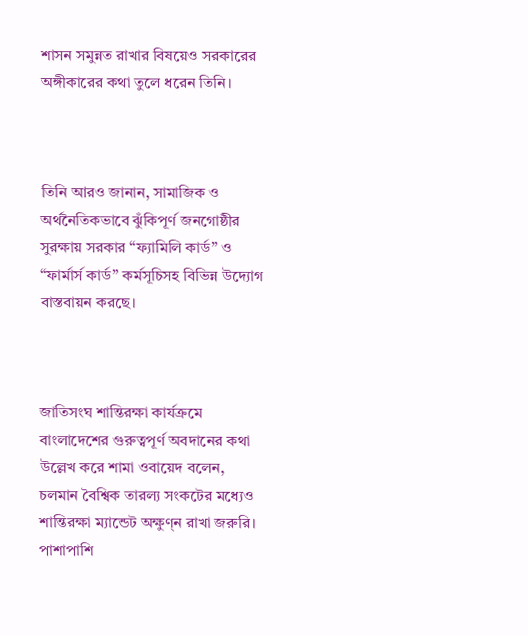শাসন সমুন্নত রাখার বিষয়েও সরকারের অঙ্গীকারের কথা তুলে ধরেন তিনি।



তিনি আরও জানান, সামাজিক ও অর্থনৈতিকভাবে ঝুঁকিপূর্ণ জনগোষ্ঠীর সুরক্ষায় সরকার “ফ্যামিলি কার্ড” ও “ফার্মার্স কার্ড” কর্মসূচিসহ বিভিন্ন উদ্যোগ বাস্তবায়ন করছে।



জাতিসংঘ শান্তিরক্ষা কার্যক্রমে বাংলাদেশের গুরুত্বপূর্ণ অবদানের কথা উল্লেখ করে শামা ওবায়েদ বলেন, চলমান বৈশ্বিক তারল্য সংকটের মধ্যেও শান্তিরক্ষা ম্যান্ডেট অক্ষুণ্ন রাখা জরুরি। পাশাপাশি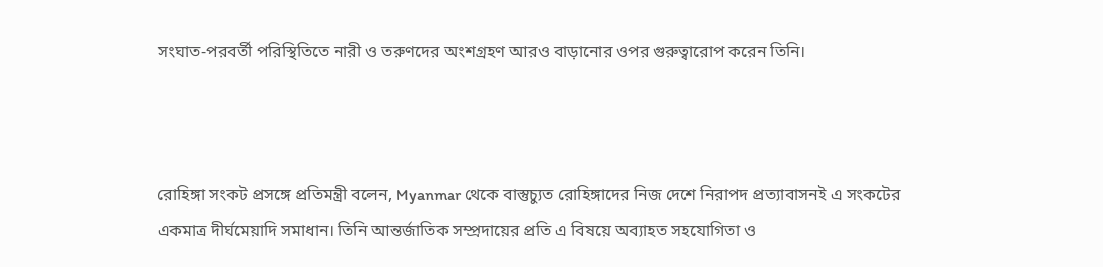সংঘাত-পরবর্তী পরিস্থিতিতে নারী ও তরুণদের অংশগ্রহণ আরও বাড়ানোর ওপর গুরুত্বারোপ করেন তিনি।



রোহিঙ্গা সংকট প্রসঙ্গে প্রতিমন্ত্রী বলেন, Myanmar থেকে বাস্তুচ্যুত রোহিঙ্গাদের নিজ দেশে নিরাপদ প্রত্যাবাসনই এ সংকটের একমাত্র দীর্ঘমেয়াদি সমাধান। তিনি আন্তর্জাতিক সম্প্রদায়ের প্রতি এ বিষয়ে অব্যাহত সহযোগিতা ও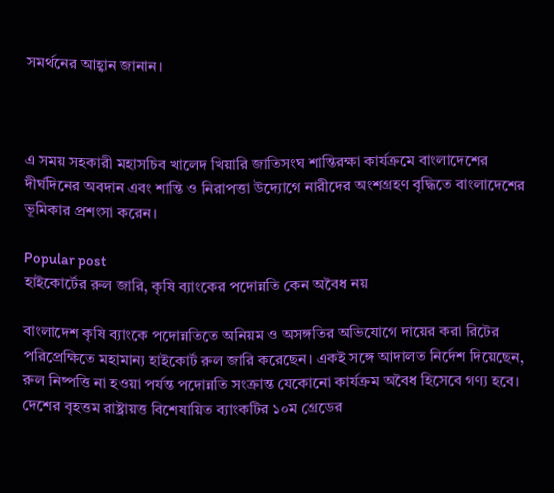সমর্থনের আহ্বান জানান।



এ সময় সহকারী মহাসচিব খালেদ খিয়ারি জাতিসংঘ শান্তিরক্ষা কার্যক্রমে বাংলাদেশের দীর্ঘদিনের অবদান এবং শান্তি ও নিরাপত্তা উদ্যোগে নারীদের অংশগ্রহণ বৃদ্ধিতে বাংলাদেশের ভূমিকার প্রশংসা করেন।

Popular post
হাইকোর্টের রুল জারি, কৃষি ব্যাংকের পদোন্নতি কেন অবৈধ নয়

বাংলাদেশ কৃষি ব্যাংকে পদোন্নতিতে অনিয়ম ও অসঙ্গতির অভিযোগে দায়ের করা রিটের পরিপ্রেক্ষিতে মহামান্য হাইকোর্ট রুল জারি করেছেন। একই সঙ্গে আদালত নির্দেশ দিয়েছেন, রুল নিষ্পত্তি না হওয়া পর্যন্ত পদোন্নতি সংক্রান্ত যেকোনো কার্যক্রম অবৈধ হিসেবে গণ্য হবে। দেশের বৃহত্তম রাষ্ট্রায়ত্ত বিশেষায়িত ব্যাংকটির ১০ম গ্রেডের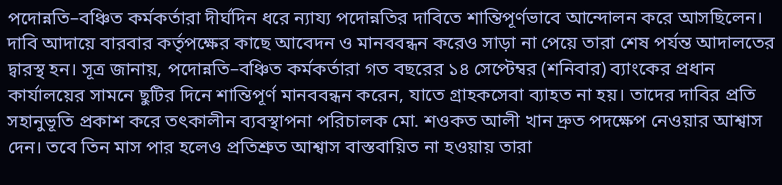পদোন্নতি–বঞ্চিত কর্মকর্তারা দীর্ঘদিন ধরে ন্যায্য পদোন্নতির দাবিতে শান্তিপূর্ণভাবে আন্দোলন করে আসছিলেন। দাবি আদায়ে বারবার কর্তৃপক্ষের কাছে আবেদন ও মানববন্ধন করেও সাড়া না পেয়ে তারা শেষ পর্যন্ত আদালতের দ্বারস্থ হন। সূত্র জানায়, পদোন্নতি–বঞ্চিত কর্মকর্তারা গত বছরের ১৪ সেপ্টেম্বর (শনিবার) ব্যাংকের প্রধান কার্যালয়ের সামনে ছুটির দিনে শান্তিপূর্ণ মানববন্ধন করেন, যাতে গ্রাহকসেবা ব্যাহত না হয়। তাদের দাবির প্রতি সহানুভূতি প্রকাশ করে তৎকালীন ব্যবস্থাপনা পরিচালক মো. শওকত আলী খান দ্রুত পদক্ষেপ নেওয়ার আশ্বাস দেন। তবে তিন মাস পার হলেও প্রতিশ্রুত আশ্বাস বাস্তবায়িত না হওয়ায় তারা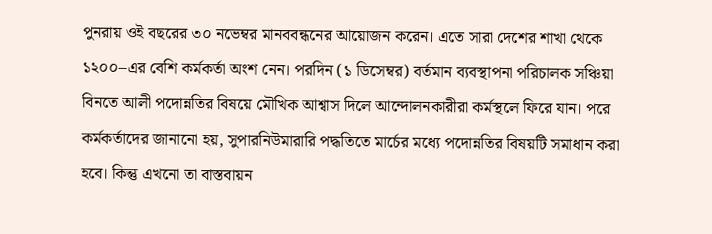পুনরায় ওই বছরের ৩০ নভেম্বর মানববন্ধনের আয়োজন করেন। এতে সারা দেশের শাখা থেকে ১২০০–এর বেশি কর্মকর্তা অংশ নেন। পরদিন (১ ডিসেম্বর) বর্তমান ব্যবস্থাপনা পরিচালক সঞ্চিয়া বিনতে আলী পদোন্নতির বিষয়ে মৌখিক আশ্বাস দিলে আন্দোলনকারীরা কর্মস্থলে ফিরে যান। পরে কর্মকর্তাদের জানানো হয়, সুপারনিউমারারি পদ্ধতিতে মার্চের মধ্যে পদোন্নতির বিষয়টি সমাধান করা হবে। কিন্তু এখনো তা বাস্তবায়ন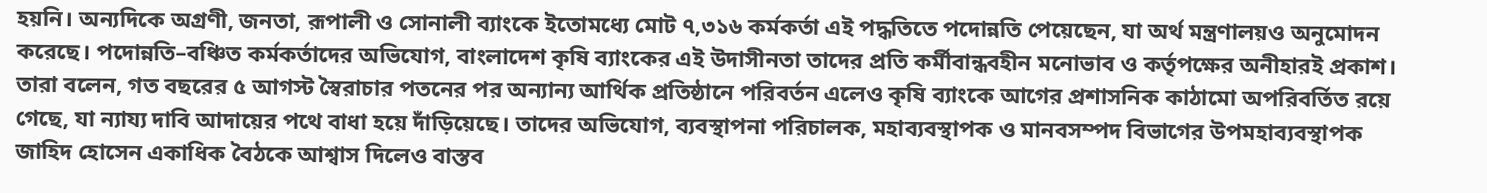হয়নি। অন্যদিকে অগ্রণী, জনতা, রূপালী ও সোনালী ব্যাংকে ইতোমধ্যে মোট ৭,৩১৬ কর্মকর্তা এই পদ্ধতিতে পদোন্নতি পেয়েছেন, যা অর্থ মন্ত্রণালয়ও অনুমোদন করেছে। পদোন্নতি–বঞ্চিত কর্মকর্তাদের অভিযোগ, বাংলাদেশ কৃষি ব্যাংকের এই উদাসীনতা তাদের প্রতি কর্মীবান্ধবহীন মনোভাব ও কর্তৃপক্ষের অনীহারই প্রকাশ। তারা বলেন, গত বছরের ৫ আগস্ট স্বৈরাচার পতনের পর অন্যান্য আর্থিক প্রতিষ্ঠানে পরিবর্তন এলেও কৃষি ব্যাংকে আগের প্রশাসনিক কাঠামো অপরিবর্তিত রয়ে গেছে, যা ন্যায্য দাবি আদায়ের পথে বাধা হয়ে দাঁড়িয়েছে। তাদের অভিযোগ, ব্যবস্থাপনা পরিচালক, মহাব্যবস্থাপক ও মানবসম্পদ বিভাগের উপমহাব্যবস্থাপক জাহিদ হোসেন একাধিক বৈঠকে আশ্বাস দিলেও বাস্তব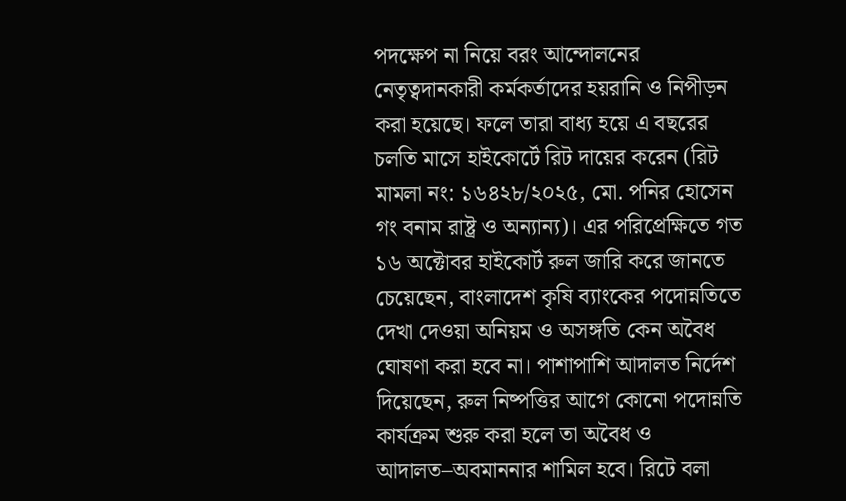পদক্ষেপ না নিয়ে বরং আন্দোলনের নেতৃত্বদানকারী কর্মকর্তাদের হয়রানি ও নিপীড়ন করা হয়েছে। ফলে তারা বাধ্য হয়ে এ বছরের চলতি মাসে হাইকোর্টে রিট দায়ের করেন (রিট মামলা নং: ১৬৪২৮/২০২৫, মো. পনির হোসেন গং বনাম রাষ্ট্র ও অন্যান্য)। এর পরিপ্রেক্ষিতে গত ১৬ অক্টোবর হাইকোর্ট রুল জারি করে জানতে চেয়েছেন, বাংলাদেশ কৃষি ব্যাংকের পদোন্নতিতে দেখা দেওয়া অনিয়ম ও অসঙ্গতি কেন অবৈধ ঘোষণা করা হবে না। পাশাপাশি আদালত নির্দেশ দিয়েছেন, রুল নিষ্পত্তির আগে কোনো পদোন্নতি কার্যক্রম শুরু করা হলে তা অবৈধ ও আদালত–অবমাননার শামিল হবে। রিটে বলা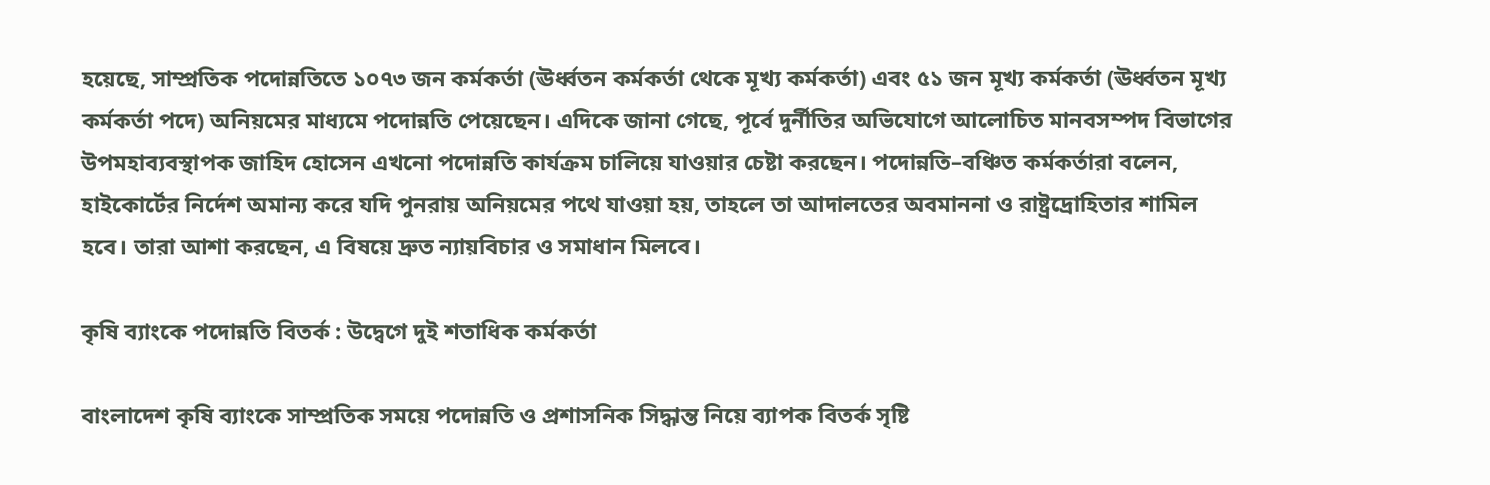হয়েছে, সাম্প্রতিক পদোন্নতিতে ১০৭৩ জন কর্মকর্তা (ঊর্ধ্বতন কর্মকর্তা থেকে মূখ্য কর্মকর্তা) এবং ৫১ জন মূখ্য কর্মকর্তা (ঊর্ধ্বতন মূখ্য কর্মকর্তা পদে) অনিয়মের মাধ্যমে পদোন্নতি পেয়েছেন। এদিকে জানা গেছে, পূর্বে দুর্নীতির অভিযোগে আলোচিত মানবসম্পদ বিভাগের উপমহাব্যবস্থাপক জাহিদ হোসেন এখনো পদোন্নতি কার্যক্রম চালিয়ে যাওয়ার চেষ্টা করছেন। পদোন্নতি–বঞ্চিত কর্মকর্তারা বলেন, হাইকোর্টের নির্দেশ অমান্য করে যদি পুনরায় অনিয়মের পথে যাওয়া হয়, তাহলে তা আদালতের অবমাননা ও রাষ্ট্রদ্রোহিতার শামিল হবে। তারা আশা করছেন, এ বিষয়ে দ্রুত ন্যায়বিচার ও সমাধান মিলবে।

কৃষি ব্যাংকে পদোন্নতি বিতর্ক : উদ্বেগে দুই শতাধিক কর্মকর্তা

বাংলাদেশ কৃষি ব্যাংকে সাম্প্রতিক সময়ে পদোন্নতি ও প্রশাসনিক সিদ্ধান্ত নিয়ে ব্যাপক বিতর্ক সৃষ্টি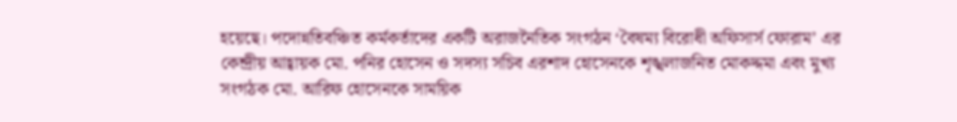হয়েছে। পদোন্নতিবঞ্চিত কর্মকর্তাদের একটি অরাজনৈতিক সংগঠন ‘বৈষম্য বিরোধী অফিসার্স ফোরাম’ এর কেন্দ্রীয় আহ্বায়ক মো. পনির হোসেন ও সদস্য সচিব এরশাদ হোসেনকে শৃঙ্খলাজনিত মোকদ্দমা এবং মুখ্য সংগঠক মো. আরিফ হোসেনকে সাময়িক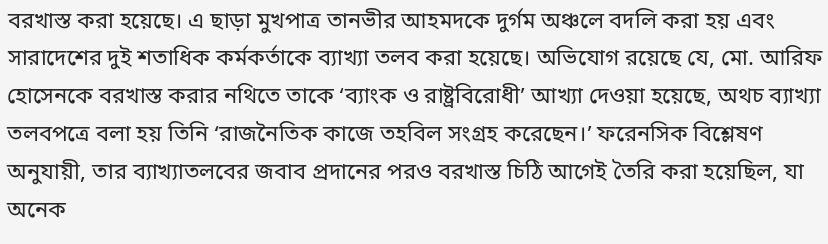বরখাস্ত করা হয়েছে। এ ছাড়া মুখপাত্র তানভীর আহমদকে দুর্গম অঞ্চলে বদলি করা হয় এবং সারাদেশের দুই শতাধিক কর্মকর্তাকে ব্যাখ্যা তলব করা হয়েছে। অভিযোগ রয়েছে যে, মো. আরিফ হোসেনকে বরখাস্ত করার নথিতে তাকে ‘ব্যাংক ও রাষ্ট্রবিরোধী’ আখ্যা দেওয়া হয়েছে, অথচ ব্যাখ্যা তলবপত্রে বলা হয় তিনি ‘রাজনৈতিক কাজে তহবিল সংগ্রহ করেছেন।’ ফরেনসিক বিশ্লেষণ অনুযায়ী, তার ব্যাখ্যাতলবের জবাব প্রদানের পরও বরখাস্ত চিঠি আগেই তৈরি করা হয়েছিল, যা অনেক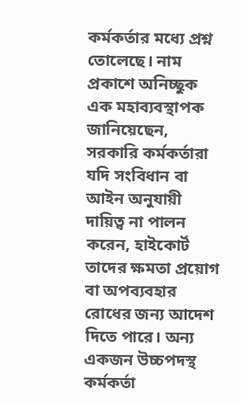কর্মকর্তার মধ্যে প্রশ্ন তোলেছে। নাম প্রকাশে অনিচ্ছুক এক মহাব্যবস্থাপক জানিয়েছেন, সরকারি কর্মকর্তারা যদি সংবিধান বা আইন অনুযায়ী দায়িত্ব না পালন করেন, হাইকোর্ট তাদের ক্ষমতা প্রয়োগ বা অপব্যবহার রোধের জন্য আদেশ দিতে পারে। অন্য একজন উচ্চপদস্থ কর্মকর্তা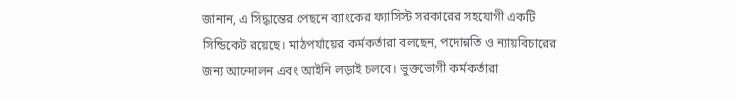জানান, এ সিদ্ধান্তের পেছনে ব্যাংকের ফ্যাসিস্ট সরকারের সহযোগী একটি সিন্ডিকেট রয়েছে। মাঠপর্যায়ের কর্মকর্তারা বলছেন, পদোন্নতি ও ন্যায়বিচারের জন্য আন্দোলন এবং আইনি লড়াই চলবে। ভুক্তভোগী কর্মকর্তারা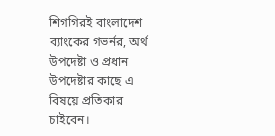শিগগিরই বাংলাদেশ ব্যাংকের গভর্নর, অর্থ উপদেষ্টা ও প্রধান উপদেষ্টার কাছে এ বিষয়ে প্রতিকার চাইবেন।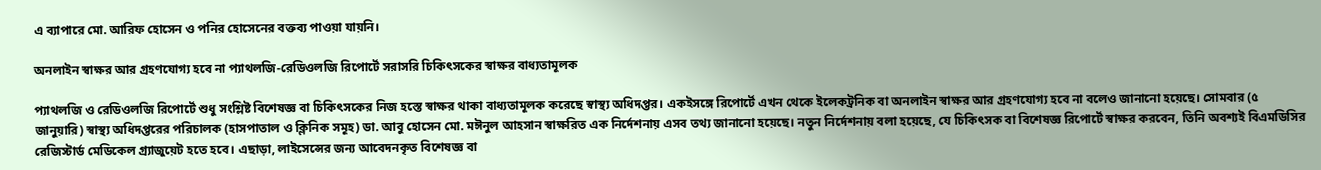এ ব্যাপারে মো. আরিফ হোসেন ও পনির হোসেনের বক্তব্য পাওয়া যায়নি।

অনলাইন স্বাক্ষর আর গ্রহণযোগ্য হবে না প্যাথলজি-রেডিওলজি রিপোর্টে সরাসরি চিকিৎসকের স্বাক্ষর বাধ্যতামূলক

প্যাথলজি ও রেডিওলজি রিপোর্টে শুধু সংশ্লিষ্ট বিশেষজ্ঞ বা চিকিৎসকের নিজ হস্তে স্বাক্ষর থাকা বাধ্যতামূলক করেছে স্বাস্থ্য অধিদপ্তর। একইসঙ্গে রিপোর্টে এখন থেকে ইলেকট্রনিক বা অনলাইন স্বাক্ষর আর গ্রহণযোগ্য হবে না বলেও জানানো হয়েছে। সোমবার (৫ জানুয়ারি) স্বাস্থ্য অধিদপ্তরের পরিচালক (হাসপাতাল ও ক্লিনিক সমূহ) ডা. আবু হোসেন মো. মঈনুল আহসান স্বাক্ষরিত এক নির্দেশনায় এসব তথ্য জানানো হয়েছে। নতুন নির্দেশনায় বলা হয়েছে, যে চিকিৎসক বা বিশেষজ্ঞ রিপোর্টে স্বাক্ষর করবেন, তিনি অবশ্যই বিএমডিসির রেজিস্টার্ড মেডিকেল গ্র্যাজুয়েট হতে হবে। এছাড়া, লাইসেন্সের জন্য আবেদনকৃত বিশেষজ্ঞ বা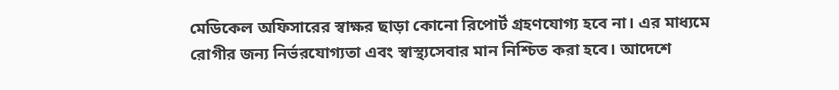মেডিকেল অফিসারের স্বাক্ষর ছাড়া কোনো রিপোর্ট গ্রহণযোগ্য হবে না। এর মাধ্যমে রোগীর জন্য নির্ভরযোগ্যতা এবং স্বাস্থ্যসেবার মান নিশ্চিত করা হবে। আদেশে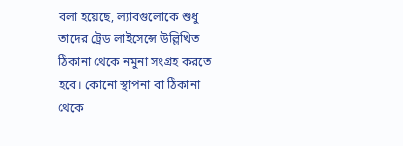বলা হয়েছে, ল্যাবগুলোকে শুধু তাদের ট্রেড লাইসেন্সে উল্লিখিত ঠিকানা থেকে নমুনা সংগ্রহ করতে হবে। কোনো স্থাপনা বা ঠিকানা থেকে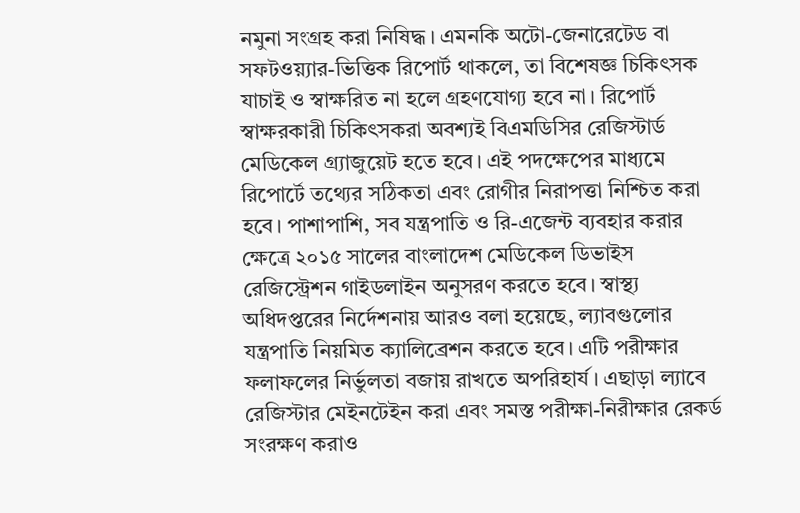নমুনা সংগ্রহ করা নিষিদ্ধ। এমনকি অটো-জেনারেটেড বা সফটওয়্যার-ভিত্তিক রিপোর্ট থাকলে, তা বিশেষজ্ঞ চিকিৎসক যাচাই ও স্বাক্ষরিত না হলে গ্রহণযোগ্য হবে না। রিপোর্ট স্বাক্ষরকারী চিকিৎসকরা অবশ্যই বিএমডিসির রেজিস্টার্ড মেডিকেল গ্র্যাজুয়েট হতে হবে। এই পদক্ষেপের মাধ্যমে রিপোর্টে তথ্যের সঠিকতা এবং রোগীর নিরাপত্তা নিশ্চিত করা হবে। পাশাপাশি, সব যন্ত্রপাতি ও রি-এজেন্ট ব্যবহার করার ক্ষেত্রে ২০১৫ সালের বাংলাদেশ মেডিকেল ডিভাইস রেজিস্ট্রেশন গাইডলাইন অনুসরণ করতে হবে। স্বাস্থ্য অধিদপ্তরের নির্দেশনায় আরও বলা হয়েছে, ল্যাবগুলোর যন্ত্রপাতি নিয়মিত ক্যালিব্রেশন করতে হবে। এটি পরীক্ষার ফলাফলের নির্ভুলতা বজায় রাখতে অপরিহার্য। এছাড়া ল্যাবে রেজিস্টার মেইনটেইন করা এবং সমস্ত পরীক্ষা-নিরীক্ষার রেকর্ড সংরক্ষণ করাও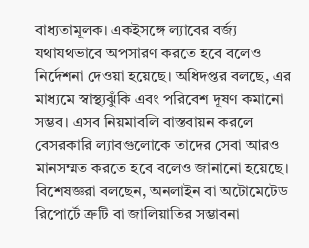বাধ্যতামূলক। একইসঙ্গে ল্যাবের বর্জ্য যথাযথভাবে অপসারণ করতে হবে বলেও নির্দেশনা দেওয়া হয়েছে। অধিদপ্তর বলছে, এর মাধ্যমে স্বাস্থ্যঝুঁকি এবং পরিবেশ দূষণ কমানো সম্ভব। এসব নিয়মাবলি বাস্তবায়ন করলে বেসরকারি ল্যাবগুলোকে তাদের সেবা আরও মানসম্মত করতে হবে বলেও জানানো হয়েছে। বিশেষজ্ঞরা বলছেন, অনলাইন বা অটোমেটেড রিপোর্টে ত্রুটি বা জালিয়াতির সম্ভাবনা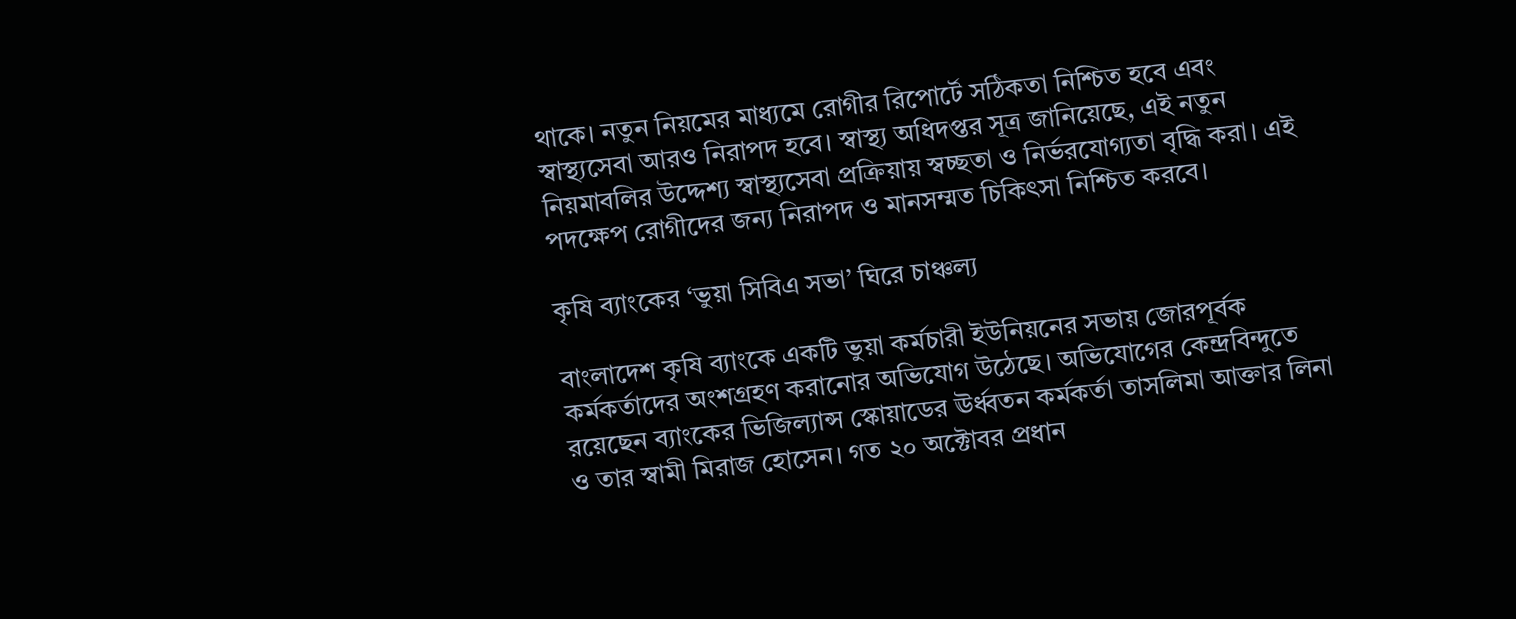থাকে। নতুন নিয়মের মাধ্যমে রোগীর রিপোর্টে সঠিকতা নিশ্চিত হবে এবং স্বাস্থ্যসেবা আরও নিরাপদ হবে। স্বাস্থ্য অধিদপ্তর সূত্র জানিয়েছে, এই নতুন নিয়মাবলির উদ্দেশ্য স্বাস্থ্যসেবা প্রক্রিয়ায় স্বচ্ছতা ও নির্ভরযোগ্যতা বৃদ্ধি করা। এই পদক্ষেপ রোগীদের জন্য নিরাপদ ও মানসম্মত চিকিৎসা নিশ্চিত করবে।

কৃষি ব্যাংকের ‘ভুয়া সিবিএ সভা’ ঘিরে চাঞ্চল্য

বাংলাদেশ কৃষি ব্যাংকে একটি ভুয়া কর্মচারী ইউনিয়নের সভায় জোরপূর্বক কর্মকর্তাদের অংশগ্রহণ করানোর অভিযোগ উঠেছে। অভিযোগের কেন্দ্রবিন্দুতে রয়েছেন ব্যাংকের ভিজিল্যান্স স্কোয়াডের ঊর্ধ্বতন কর্মকর্তা তাসলিমা আক্তার লিনা ও তার স্বামী মিরাজ হোসেন। গত ২০ অক্টোবর প্রধান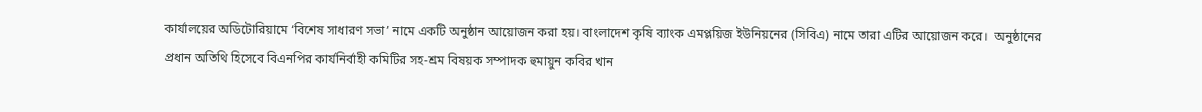কার্যালয়ের অডিটোরিয়ামে ‘বিশেষ সাধারণ সভা’ নামে একটি অনুষ্ঠান আয়োজন করা হয়। বাংলাদেশ কৃষি ব্যাংক এমপ্লয়িজ ইউনিয়নের (সিবিএ) নামে তারা এটির আয়োজন করে।  অনুষ্ঠানের প্রধান অতিথি হিসেবে বিএনপির কার্যনির্বাহী কমিটির সহ-শ্রম বিষয়ক সম্পাদক হুমায়ুন কবির খান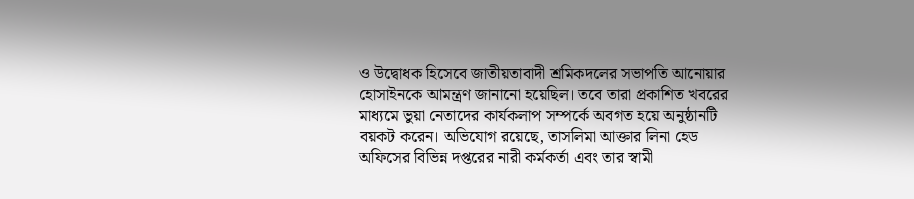ও উদ্বোধক হিসেবে জাতীয়তাবাদী শ্রমিকদলের সভাপতি আনোয়ার হোসাইনকে আমন্ত্রণ জানানো হয়েছিল। তবে তারা প্রকাশিত খবরের মাধ্যমে ভুয়া নেতাদের কার্যকলাপ সম্পর্কে অবগত হয়ে অনুষ্ঠানটি বয়কট করেন। অভিযোগ রয়েছে, তাসলিমা আক্তার লিনা হেড অফিসের বিভিন্ন দপ্তরের নারী কর্মকর্তা এবং তার স্বামী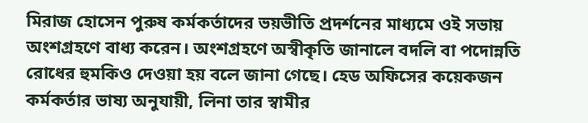মিরাজ হোসেন পুরুষ কর্মকর্তাদের ভয়ভীতি প্রদর্শনের মাধ্যমে ওই সভায় অংশগ্রহণে বাধ্য করেন। অংশগ্রহণে অস্বীকৃতি জানালে বদলি বা পদোন্নতি রোধের হুমকিও দেওয়া হয় বলে জানা গেছে। হেড অফিসের কয়েকজন কর্মকর্তার ভাষ্য অনুযায়ী, লিনা তার স্বামীর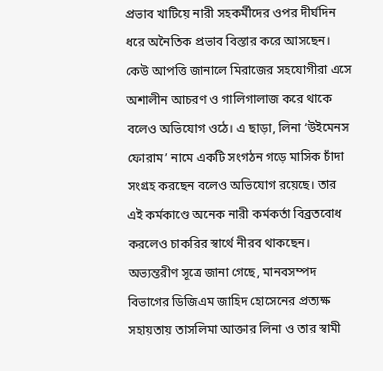প্রভাব খাটিয়ে নারী সহকর্মীদের ওপর দীর্ঘদিন ধরে অনৈতিক প্রভাব বিস্তার করে আসছেন। কেউ আপত্তি জানালে মিরাজের সহযোগীরা এসে অশালীন আচরণ ও গালিগালাজ করে থাকে বলেও অভিযোগ ওঠে। এ ছাড়া, লিনা ‘উইমেনস ফোরাম’ নামে একটি সংগঠন গড়ে মাসিক চাঁদা সংগ্রহ করছেন বলেও অভিযোগ রয়েছে। তার এই কর্মকাণ্ডে অনেক নারী কর্মকর্তা বিব্রতবোধ করলেও চাকরির স্বার্থে নীরব থাকছেন। অভ্যন্তরীণ সূত্রে জানা গেছে, মানবসম্পদ বিভাগের ডিজিএম জাহিদ হোসেনের প্রত্যক্ষ সহায়তায় তাসলিমা আক্তার লিনা ও তার স্বামী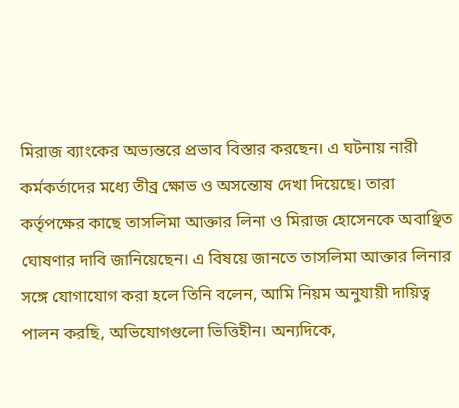মিরাজ ব্যাংকের অভ্যন্তরে প্রভাব বিস্তার করছেন। এ ঘটনায় নারী কর্মকর্তাদের মধ্যে তীব্র ক্ষোভ ও অসন্তোষ দেখা দিয়েছে। তারা কর্তৃপক্ষের কাছে তাসলিমা আক্তার লিনা ও মিরাজ হোসেনকে অবাঞ্ছিত ঘোষণার দাবি জানিয়েছেন। এ বিষয়ে জানতে তাসলিমা আক্তার লিনার সঙ্গে যোগাযোগ করা হলে তিনি বলেন, আমি নিয়ম অনুযায়ী দায়িত্ব পালন করছি, অভিযোগগুলো ভিত্তিহীন। অন্যদিকে,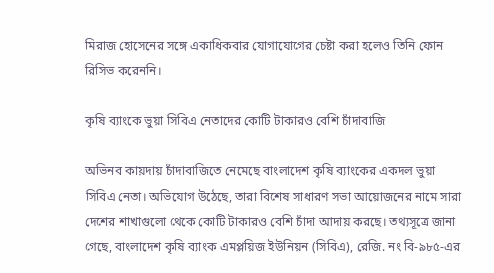মিরাজ হোসেনের সঙ্গে একাধিকবার যোগাযোগের চেষ্টা করা হলেও তিনি ফোন রিসিভ করেননি।

কৃষি ব্যাংকে ভুয়া সিবিএ নেতাদের কোটি টাকারও বেশি চাঁদাবাজি

অভিনব কায়দায় চাঁদাবাজিতে নেমেছে বাংলাদেশ কৃষি ব্যাংকের একদল ভুয়া সিবিএ নেতা। অভিযোগ উঠেছে, তারা বিশেষ সাধারণ সভা আয়োজনের নামে সারা দেশের শাখাগুলো থেকে কোটি টাকারও বেশি চাঁদা আদায় করছে। তথ্যসূত্রে জানা গেছে, বাংলাদেশ কৃষি ব্যাংক এমপ্লয়িজ ইউনিয়ন (সিবিএ), রেজি. নং বি-৯৮৫-এর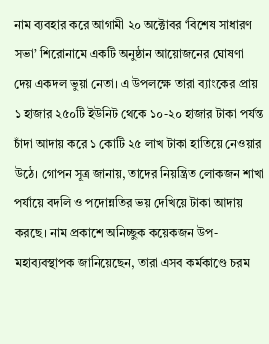নাম ব্যবহার করে আগামী ২০ অক্টোবর ‘বিশেষ সাধারণ সভা’ শিরোনামে একটি অনুষ্ঠান আয়োজনের ঘোষণা দেয় একদল ভুয়া নেতা। এ উপলক্ষে তারা ব্যাংকের প্রায় ১ হাজার ২৫০টি ইউনিট থেকে ১০-২০ হাজার টাকা পর্যন্ত চাঁদা আদায় করে ১ কোটি ২৫ লাখ টাকা হাতিয়ে নেওয়ার উঠে। গোপন সূত্র জানায়, তাদের নিয়ন্ত্রিত লোকজন শাখা পর্যায়ে বদলি ও পদোন্নতির ভয় দেখিয়ে টাকা আদায় করছে। নাম প্রকাশে অনিচ্ছুক কয়েকজন উপ-মহাব্যবস্থাপক জানিয়েছেন, তারা এসব কর্মকাণ্ডে চরম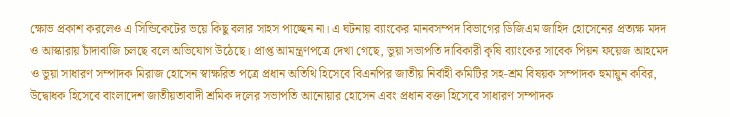ক্ষোভ প্রকাশ করলেও এ সিন্ডিকেটের ভয়ে কিছু বলার সাহস পাচ্ছেন না। এ ঘটনায় ব্যাংকের মানবসম্পদ বিভাগের ডিজিএম জাহিদ হোসেনের প্রত্যক্ষ মদদ ও আস্কারায় চাঁদাবাজি চলছে বলে অভিযোগ উঠেছে। প্রাপ্ত আমন্ত্রণপত্রে দেখা গেছে, ভুয়া সভাপতি দাবিকারী কৃষি ব্যাংকের সাবেক পিয়ন ফয়েজ আহমেদ ও ভুয়া সাধারণ সম্পাদক মিরাজ হোসেন স্বাক্ষরিত পত্রে প্রধান অতিথি হিসেবে বিএনপির জাতীয় নির্বাহী কমিটির সহ-শ্রম বিষয়ক সম্পাদক হুমায়ুন কবির, উদ্বোধক হিসেবে বাংলাদেশ জাতীয়তাবাদী শ্রমিক দলের সভাপতি আনোয়ার হোসেন এবং প্রধান বক্তা হিসেবে সাধারণ সম্পাদক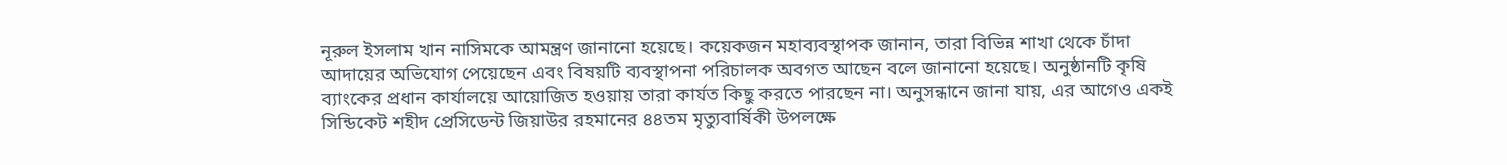নূরুল ইসলাম খান নাসিমকে আমন্ত্রণ জানানো হয়েছে। কয়েকজন মহাব্যবস্থাপক জানান, তারা বিভিন্ন শাখা থেকে চাঁদা আদায়ের অভিযোগ পেয়েছেন এবং বিষয়টি ব্যবস্থাপনা পরিচালক অবগত আছেন বলে জানানো হয়েছে। অনুষ্ঠানটি কৃষি ব্যাংকের প্রধান কার্যালয়ে আয়োজিত হওয়ায় তারা কার্যত কিছু করতে পারছেন না। অনুসন্ধানে জানা যায়, এর আগেও একই সিন্ডিকেট শহীদ প্রেসিডেন্ট জিয়াউর রহমানের ৪৪তম মৃত্যুবার্ষিকী উপলক্ষে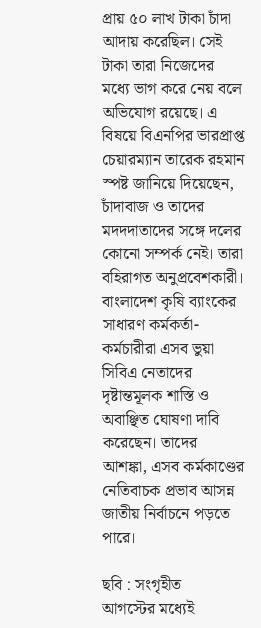প্রায় ৫০ লাখ টাকা চাঁদা আদায় করেছিল। সেই টাকা তারা নিজেদের মধ্যে ভাগ করে নেয় বলে অভিযোগ রয়েছে। এ বিষয়ে বিএনপির ভারপ্রাপ্ত চেয়ারম্যান তারেক রহমান স্পষ্ট জানিয়ে দিয়েছেন, চাঁদাবাজ ও তাদের মদদদাতাদের সঙ্গে দলের কোনো সম্পর্ক নেই। তারা বহিরাগত অনুপ্রবেশকারী। বাংলাদেশ কৃষি ব্যাংকের সাধারণ কর্মকর্তা-কর্মচারীরা এসব ভুয়া সিবিএ নেতাদের দৃষ্টান্তমূলক শাস্তি ও অবাঞ্ছিত ঘোষণা দাবি করেছেন। তাদের আশঙ্কা, এসব কর্মকাণ্ডের নেতিবাচক প্রভাব আসন্ন জাতীয় নির্বাচনে পড়তে পারে।

ছবি : সংগৃহীত
আগস্টের মধ্যেই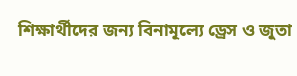শিক্ষার্থীদের জন্য বিনামূল্যে ড্রেস ও জুতা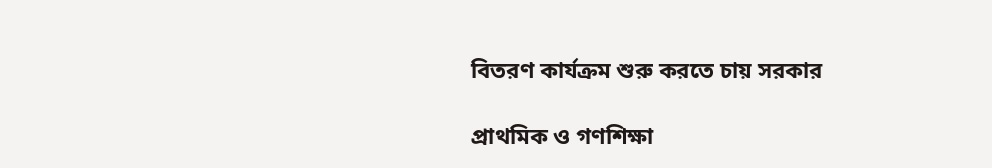বিতরণ কার্যক্রম শুরু করতে চায় সরকার

প্রাথমিক ও গণশিক্ষা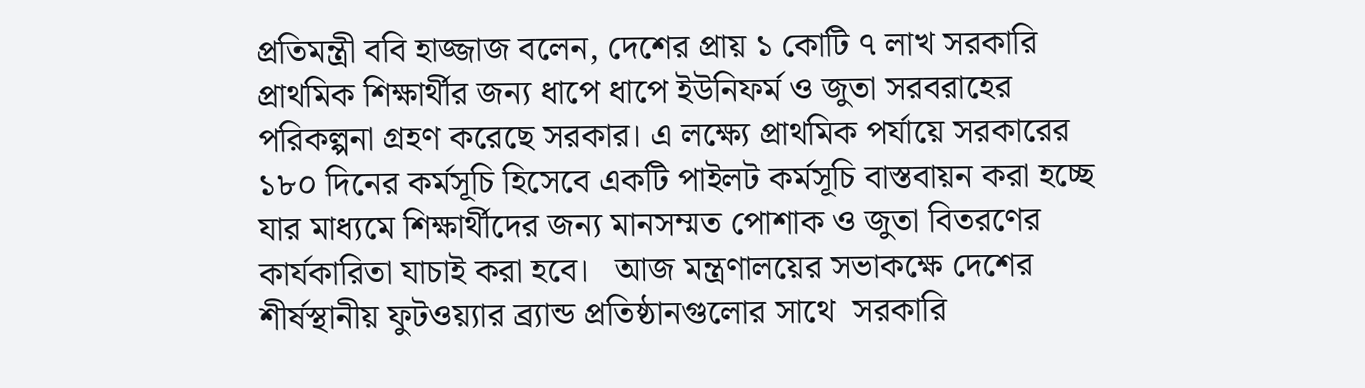প্রতিমন্ত্রী ববি হাজ্জাজ বলেন, দেশের প্রায় ১ কোটি ৭ লাখ সরকারি প্রাথমিক শিক্ষার্থীর জন্য ধাপে ধাপে ইউনিফর্ম ও জুতা সরবরাহের পরিকল্পনা গ্রহণ করেছে সরকার। এ লক্ষ্যে প্রাথমিক পর্যায়ে সরকারের ১৮০ দিনের কর্মসূচি হিসেবে একটি পাইলট কর্মসূচি বাস্তবায়ন করা হচ্ছে যার মাধ্যমে শিক্ষার্থীদের জন্য মানসম্মত পোশাক ও জুতা বিতরণের কার্যকারিতা যাচাই করা হবে।   আজ মন্ত্রণালয়ের সভাকক্ষে দেশের শীর্ষস্থানীয় ফুটওয়্যার ব্র‍্যান্ড প্রতিষ্ঠানগুলোর সাথে  সরকারি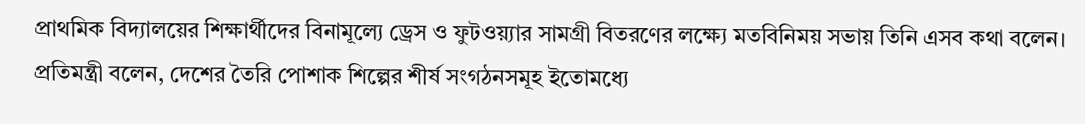প্রাথমিক বিদ্যালয়ের শিক্ষার্থীদের বিনামূল্যে ড্রেস ও ফুটওয়্যার সামগ্রী বিতরণের লক্ষ্যে মতবিনিময় সভায় তিনি এসব কথা বলেন।   প্রতিমন্ত্রী বলেন, দেশের তৈরি পোশাক শিল্পের শীর্ষ সংগঠনসমূহ ইতোমধ্যে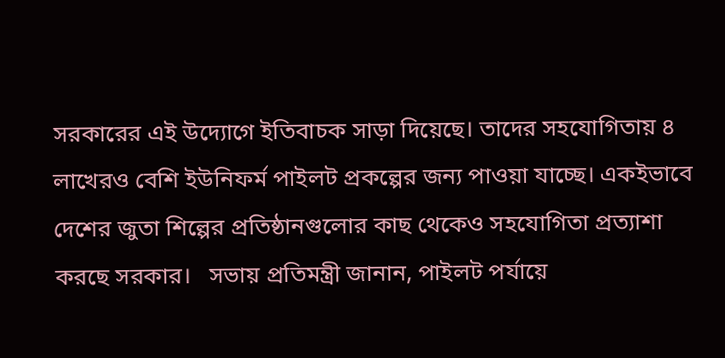সরকারের এই উদ্যোগে ইতিবাচক সাড়া দিয়েছে। তাদের সহযোগিতায় ৪ লাখেরও বেশি ইউনিফর্ম পাইলট প্রকল্পের জন্য পাওয়া যাচ্ছে। একইভাবে দেশের জুতা শিল্পের প্রতিষ্ঠানগুলোর কাছ থেকেও সহযোগিতা প্রত্যাশা করছে সরকার।   সভায় প্রতিমন্ত্রী জানান, পাইলট পর্যায়ে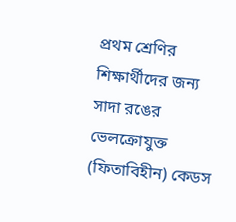প্রথম শ্রেণির শিক্ষার্থীদের জন্য সাদা রঙের ভেলক্রোযুক্ত (ফিতাবিহীন) কেডস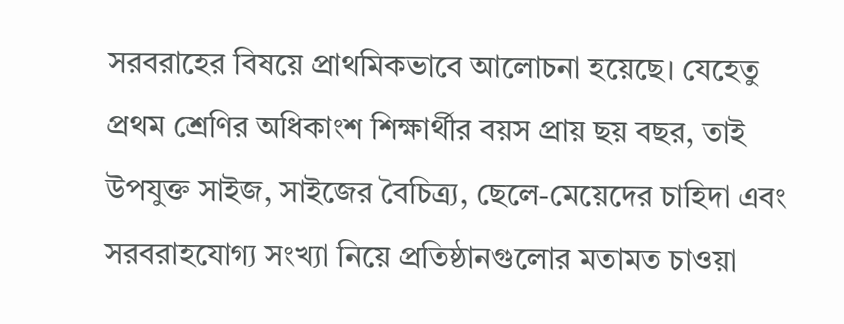সরবরাহের বিষয়ে প্রাথমিকভাবে আলোচনা হয়েছে। যেহেতু প্রথম শ্রেণির অধিকাংশ শিক্ষার্থীর বয়স প্রায় ছয় বছর, তাই উপযুক্ত সাইজ, সাইজের বৈচিত্র্য, ছেলে-মেয়েদের চাহিদা এবং সরবরাহযোগ্য সংখ্যা নিয়ে প্রতিষ্ঠানগুলোর মতামত চাওয়া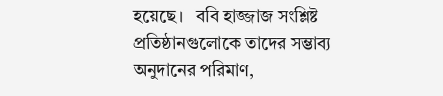হয়েছে।   ববি হাজ্জাজ সংশ্লিষ্ট প্রতিষ্ঠানগুলোকে তাদের সম্ভাব্য অনুদানের পরিমাণ,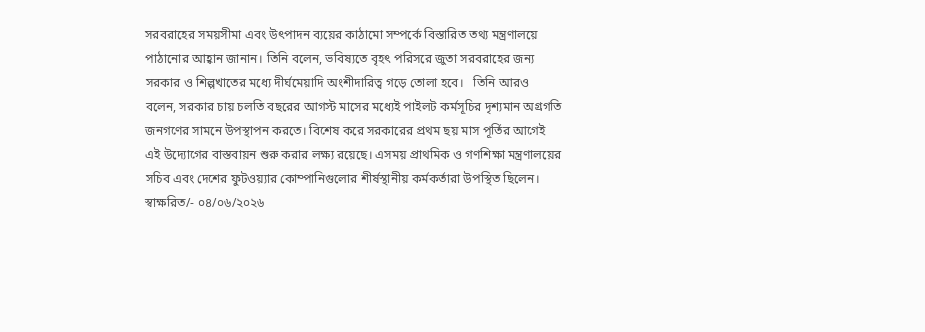সরবরাহের সময়সীমা এবং উৎপাদন ব্যয়ের কাঠামো সম্পর্কে বিস্তারিত তথ্য মন্ত্রণালয়ে পাঠানোর আহ্বান জানান। তিনি বলেন, ভবিষ্যতে বৃহৎ পরিসরে জুতা সরবরাহের জন্য সরকার ও শিল্পখাতের মধ্যে দীর্ঘমেয়াদি অংশীদারিত্ব গড়ে তোলা হবে।   তিনি আরও বলেন, সরকার চায় চলতি বছরের আগস্ট মাসের মধ্যেই পাইলট কর্মসূচির দৃশ্যমান অগ্রগতি জনগণের সামনে উপস্থাপন করতে। বিশেষ করে সরকারের প্রথম ছয় মাস পূর্তির আগেই এই উদ্যোগের বাস্তবায়ন শুরু করার লক্ষ্য রয়েছে। এসময় প্রাথমিক ও গণশিক্ষা মন্ত্রণালয়ের সচিব এবং দেশের ফুটওয়্যার কোম্পানিগুলোর শীর্ষস্থানীয় কর্মকর্তারা উপস্থিত ছিলেন।    স্বাক্ষরিত/- ০৪/০৬/২০২৬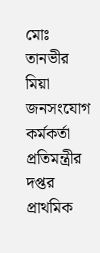মোঃ তানভীর মিয়া জনসংযোগ কর্মকর্তা প্রতিমন্ত্রীর দপ্তর প্রাথমিক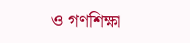ও গণশিক্ষা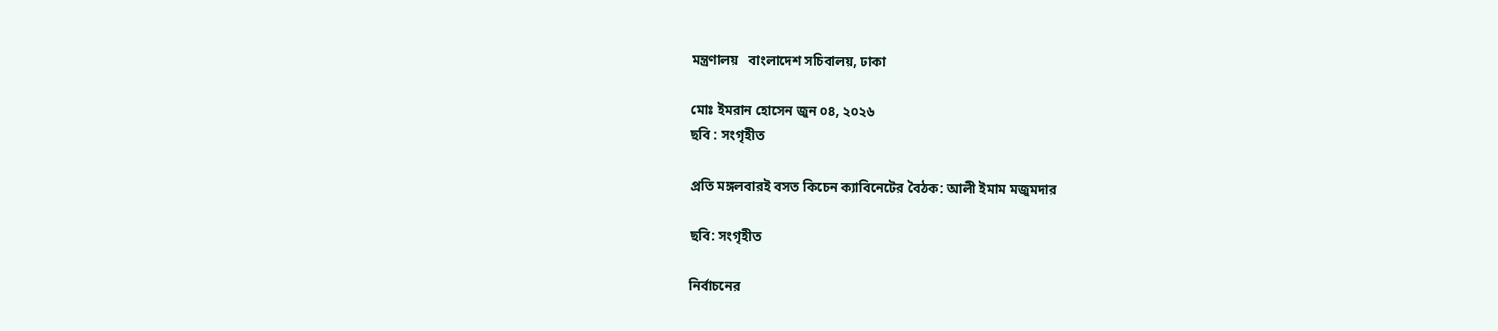মন্ত্রণালয়   বাংলাদেশ সচিবালয়, ঢাকা

মোঃ ইমরান হোসেন জুন ০৪, ২০২৬
ছবি : সংগৃহীত

প্রতি মঙ্গলবারই বসত কিচেন ক্যাবিনেটের বৈঠক: আলী ইমাম মজুমদার

ছবি: সংগৃহীত

নির্বাচনের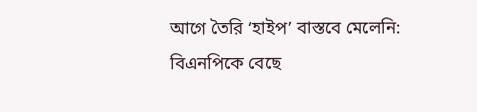আগে তৈরি ‘হাইপ’ বাস্তবে মেলেনি: বিএনপিকে বেছে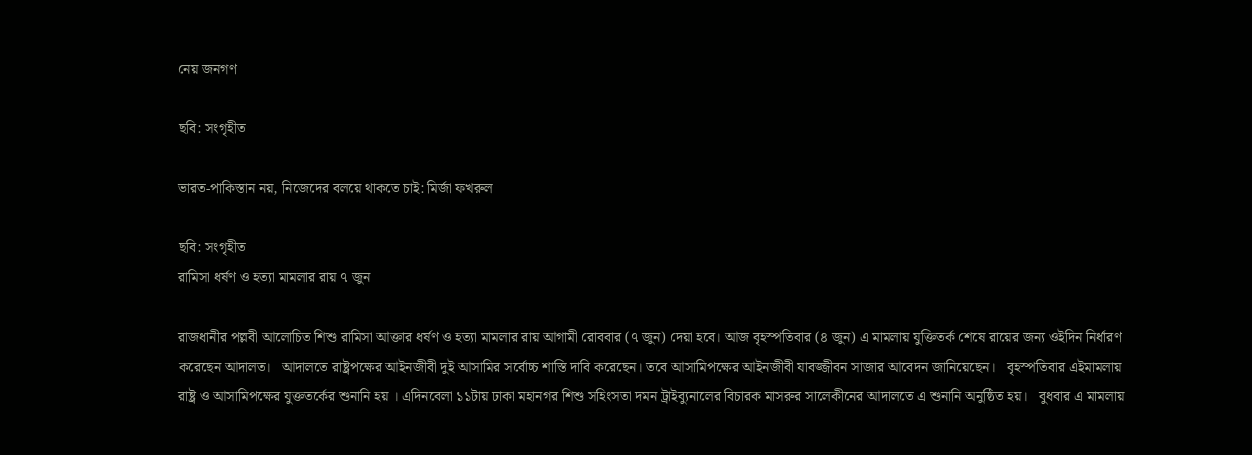নেয় জনগণ

ছবি: সংগৃহীত

ভারত-পাকিস্তান নয়, নিজেদের বলয়ে থাকতে চাই: মির্জা ফখরুল

ছবি: সংগৃহীত
রামিসা ধর্ষণ ও হত্যা মামলার রায় ৭ জুন

রাজধানীর পল্লবী আলোচিত শিশু রামিসা আক্তার ধর্ষণ ও হত্যা মামলার রায় আগামী রোববার (৭ জুন) দেয়া হবে। আজ বৃহস্পতিবার (৪ জুন) এ মামলায় যুক্তিতর্ক শেষে রায়ের জন্য ওইদিন নির্ধারণ করেছেন আদালত।   আদালতে রাষ্ট্রপক্ষের আইনজীবী দুই আসামির সর্বোচ্চ শাস্তি দাবি করেছেন। তবে আসামিপক্ষের আইনজীবী যাবজ্জীবন সাজার আবেদন জানিয়েছেন।   বৃহস্পতিবার এইমামলায় রাষ্ট্র ও আসামিপক্ষের যুক্ততর্কের শুনানি হয় । এদিনবেলা ১১টায় ঢাকা মহানগর শিশু সহিংসতা দমন ট্রাইব্যুনালের বিচারক মাসরুর সালেকীনের আদালতে এ শুনানি অনুষ্ঠিত হয়।   বুধবার এ মামলায়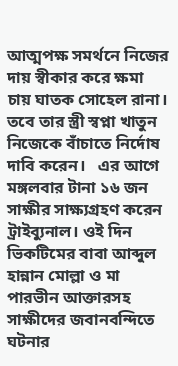আত্মপক্ষ সমর্থনে নিজের দায় স্বীকার করে ক্ষমা চায় ঘাতক সোহেল রানা। তবে তার স্ত্রী স্বপ্না খাতুন নিজেকে বাঁচাতে নির্দোষ দাবি করেন।   এর আগে মঙ্গলবার টানা ১৬ জন সাক্ষীর সাক্ষ্যগ্রহণ করেন ট্রাইব্যুনাল। ওই দিন ভিকটিমের বাবা আব্দুল হান্নান মোল্লা ও মা পারভীন আক্তারসহ সাক্ষীদের জবানবন্দিতে ঘটনার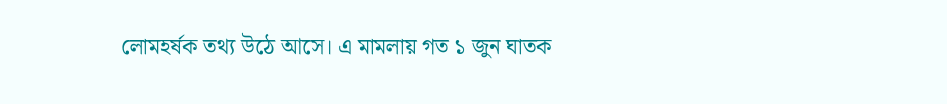লোমহর্ষক তথ্য উঠে আসে। এ মামলায় গত ১ জুন ঘাতক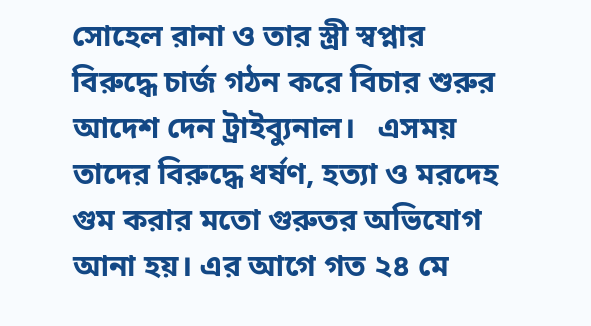সোহেল রানা ও তার স্ত্রী স্বপ্নার বিরুদ্ধে চার্জ গঠন করে বিচার শুরুর আদেশ দেন ট্রাইব্যুনাল।   এসময় তাদের বিরুদ্ধে ধর্ষণ, হত্যা ও মরদেহ গুম করার মতো গুরুতর অভিযোগ আনা হয়। এর আগে গত ২৪ মে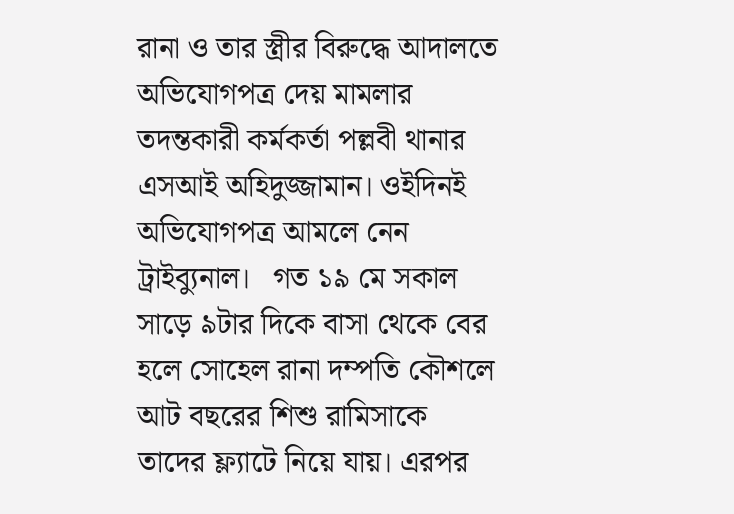রানা ও তার স্ত্রীর বিরুদ্ধে আদালতে অভিযোগপত্র দেয় মামলার তদন্তকারী কর্মকর্তা পল্লবী থানার এসআই অহিদুজ্জামান। ওইদিনই অভিযোগপত্র আমলে নেন ট্রাইব্যুনাল।   গত ১৯ মে সকাল সাড়ে ৯টার দিকে বাসা থেকে বের হলে সোহেল রানা দম্পতি কৌশলে আট বছরের শিশু রামিসাকে তাদের ফ্ল্যাটে নিয়ে যায়। এরপর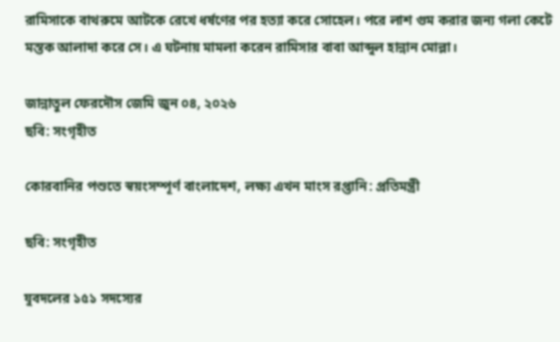রামিসাকে বাথরুমে আটকে রেখে ধর্ষণের পর হত্যা করে সোহেল। পরে লাশ গুম করার জন্য গলা কেটে মস্তক আলাদা করে সে। এ ঘটনায় মামলা করেন রামিসার বাবা আব্দুল হান্নান মোল্লা।

জান্নাতুল ফেরদৌস জেমি জুন ০৪, ২০২৬
ছবি: সংগৃহীত

কোরবানির পশুতে স্বয়ংসম্পূর্ণ বাংলাদেশ, লক্ষ্য এখন মাংস রপ্তানি: প্রতিমন্ত্রী

ছবি: সংগৃহীত

যুবদলের ১৫১ সদস্যের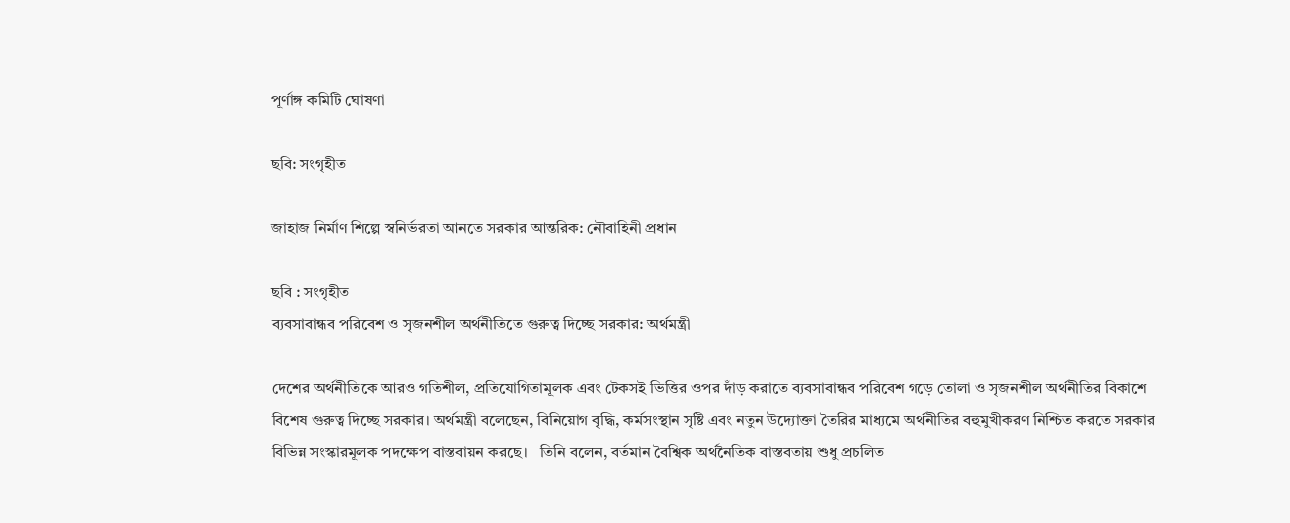পূর্ণাঙ্গ কমিটি ঘোষণা

ছবি: সংগৃহীত

জাহাজ নির্মাণ শিল্পে স্বনির্ভরতা আনতে সরকার আন্তরিক: নৌবাহিনী প্রধান

ছবি : সংগৃহীত
ব্যবসাবান্ধব পরিবেশ ও সৃজনশীল অর্থনীতিতে গুরুত্ব দিচ্ছে সরকার: অর্থমন্ত্রী

দেশের অর্থনীতিকে আরও গতিশীল, প্রতিযোগিতামূলক এবং টেকসই ভিত্তির ওপর দাঁড় করাতে ব্যবসাবান্ধব পরিবেশ গড়ে তোলা ও সৃজনশীল অর্থনীতির বিকাশে বিশেষ গুরুত্ব দিচ্ছে সরকার। অর্থমন্ত্রী বলেছেন, বিনিয়োগ বৃদ্ধি, কর্মসংস্থান সৃষ্টি এবং নতুন উদ্যোক্তা তৈরির মাধ্যমে অর্থনীতির বহুমুখীকরণ নিশ্চিত করতে সরকার বিভিন্ন সংস্কারমূলক পদক্ষেপ বাস্তবায়ন করছে।   তিনি বলেন, বর্তমান বৈশ্বিক অর্থনৈতিক বাস্তবতায় শুধু প্রচলিত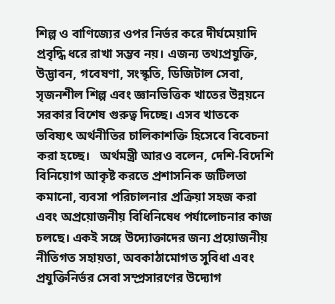শিল্প ও বাণিজ্যের ওপর নির্ভর করে দীর্ঘমেয়াদি প্রবৃদ্ধি ধরে রাখা সম্ভব নয়। এজন্য তথ্যপ্রযুক্তি, উদ্ভাবন, গবেষণা, সংস্কৃতি, ডিজিটাল সেবা, সৃজনশীল শিল্প এবং জ্ঞানভিত্তিক খাতের উন্নয়নে সরকার বিশেষ গুরুত্ব দিচ্ছে। এসব খাতকে ভবিষ্যৎ অর্থনীতির চালিকাশক্তি হিসেবে বিবেচনা করা হচ্ছে।   অর্থমন্ত্রী আরও বলেন, দেশি-বিদেশি বিনিয়োগ আকৃষ্ট করতে প্রশাসনিক জটিলতা কমানো, ব্যবসা পরিচালনার প্রক্রিয়া সহজ করা এবং অপ্রয়োজনীয় বিধিনিষেধ পর্যালোচনার কাজ চলছে। একই সঙ্গে উদ্যোক্তাদের জন্য প্রয়োজনীয় নীতিগত সহায়তা, অবকাঠামোগত সুবিধা এবং প্রযুক্তিনির্ভর সেবা সম্প্রসারণের উদ্যোগ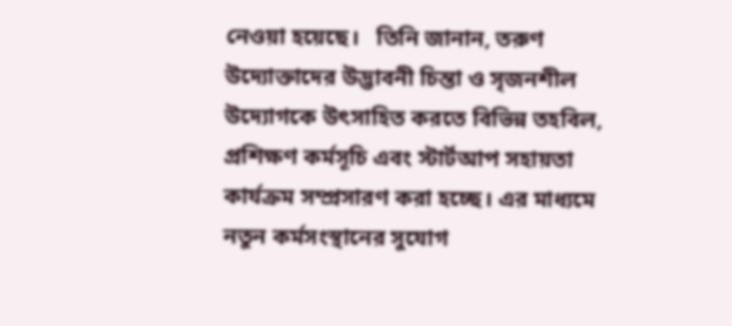নেওয়া হয়েছে।   তিনি জানান, তরুণ উদ্যোক্তাদের উদ্ভাবনী চিন্তা ও সৃজনশীল উদ্যোগকে উৎসাহিত করতে বিভিন্ন তহবিল, প্রশিক্ষণ কর্মসূচি এবং স্টার্টআপ সহায়তা কার্যক্রম সম্প্রসারণ করা হচ্ছে। এর মাধ্যমে নতুন কর্মসংস্থানের সুযোগ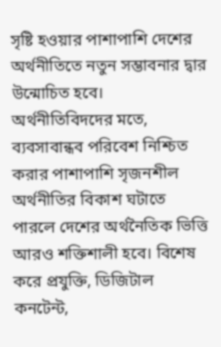সৃষ্টি হওয়ার পাশাপাশি দেশের অর্থনীতিতে নতুন সম্ভাবনার দ্বার উন্মোচিত হবে।   অর্থনীতিবিদদের মতে, ব্যবসাবান্ধব পরিবেশ নিশ্চিত করার পাশাপাশি সৃজনশীল অর্থনীতির বিকাশ ঘটাতে পারলে দেশের অর্থনৈতিক ভিত্তি আরও শক্তিশালী হবে। বিশেষ করে প্রযুক্তি, ডিজিটাল কনটেন্ট,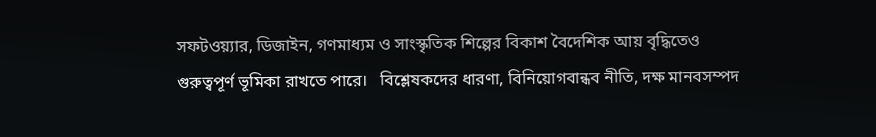সফটওয়্যার, ডিজাইন, গণমাধ্যম ও সাংস্কৃতিক শিল্পের বিকাশ বৈদেশিক আয় বৃদ্ধিতেও গুরুত্বপূর্ণ ভূমিকা রাখতে পারে।   বিশ্লেষকদের ধারণা, বিনিয়োগবান্ধব নীতি, দক্ষ মানবসম্পদ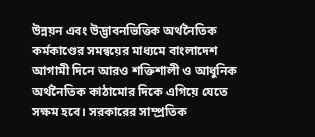উন্নয়ন এবং উদ্ভাবনভিত্তিক অর্থনৈতিক কর্মকাণ্ডের সমন্বয়ের মাধ্যমে বাংলাদেশ আগামী দিনে আরও শক্তিশালী ও আধুনিক অর্থনৈতিক কাঠামোর দিকে এগিয়ে যেতে সক্ষম হবে। সরকারের সাম্প্রতিক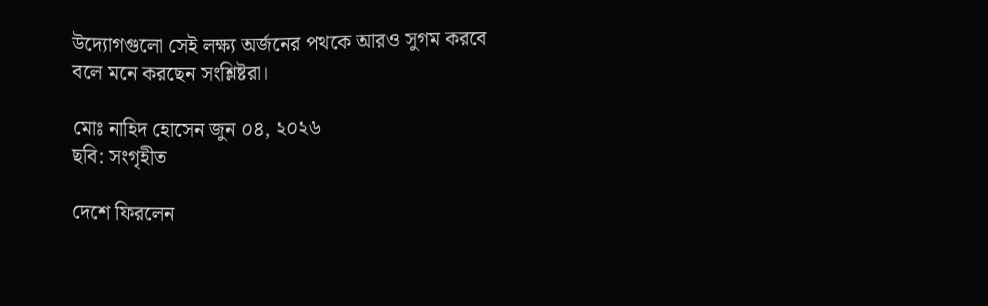উদ্যোগগুলো সেই লক্ষ্য অর্জনের পথকে আরও সুগম করবে বলে মনে করছেন সংশ্লিষ্টরা।

মোঃ নাহিদ হোসেন জুন ০৪, ২০২৬
ছবি: সংগৃহীত

দেশে ফিরলেন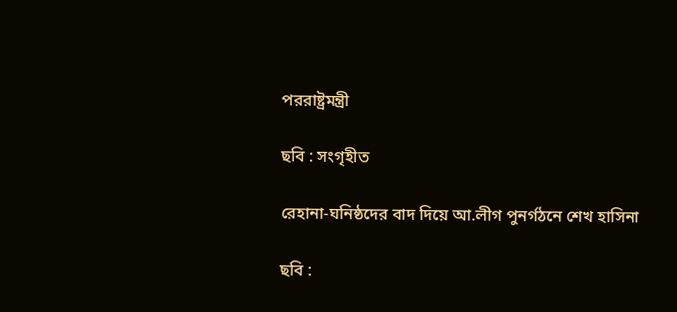পররাষ্ট্রমন্ত্রী

ছবি : সংগৃহীত

রেহানা-ঘনিষ্ঠদের বাদ দিয়ে আ.লীগ পুনর্গঠনে শেখ হাসিনা

ছবি :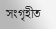সংগৃহীত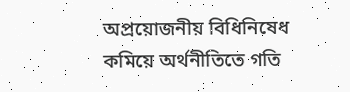অপ্রয়োজনীয় বিধিনিষেধ কমিয়ে অর্থনীতিতে গতি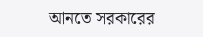আনতে সরকারের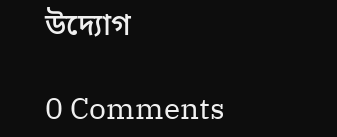উদ্যোগ

0 Comments